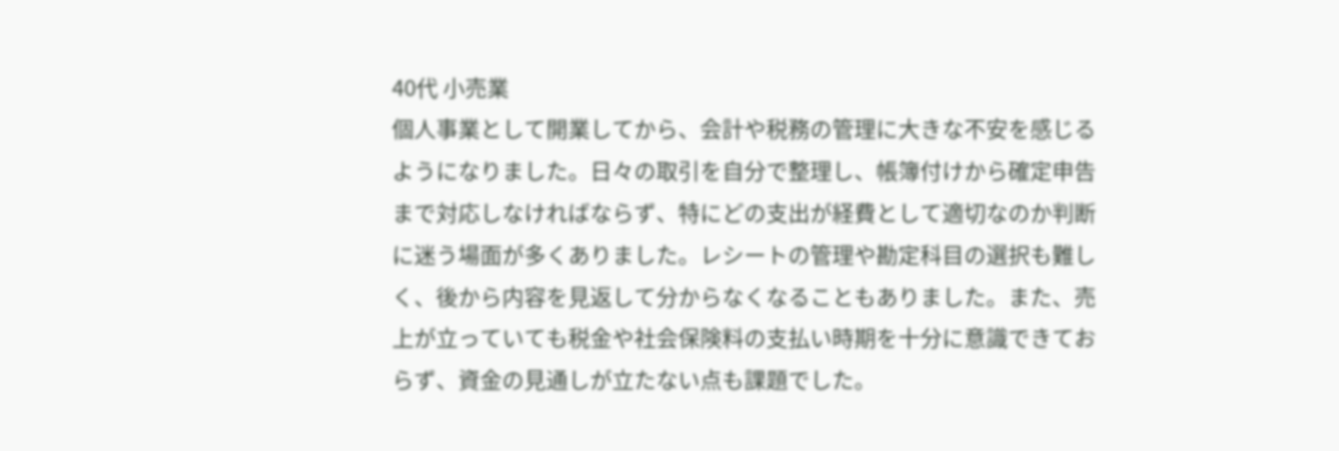40代 小売業
個人事業として開業してから、会計や税務の管理に大きな不安を感じるようになりました。日々の取引を自分で整理し、帳簿付けから確定申告まで対応しなければならず、特にどの支出が経費として適切なのか判断に迷う場面が多くありました。レシートの管理や勘定科目の選択も難しく、後から内容を見返して分からなくなることもありました。また、売上が立っていても税金や社会保険料の支払い時期を十分に意識できておらず、資金の見通しが立たない点も課題でした。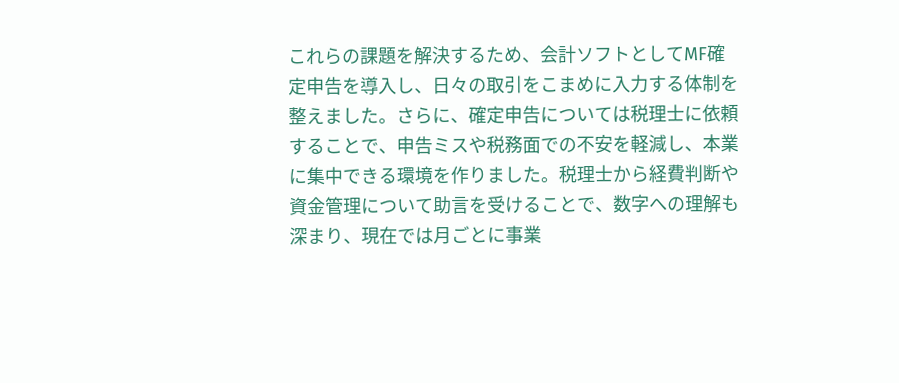これらの課題を解決するため、会計ソフトとしてMF確定申告を導入し、日々の取引をこまめに入力する体制を整えました。さらに、確定申告については税理士に依頼することで、申告ミスや税務面での不安を軽減し、本業に集中できる環境を作りました。税理士から経費判断や資金管理について助言を受けることで、数字への理解も深まり、現在では月ごとに事業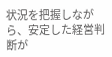状況を把握しながら、安定した経営判断が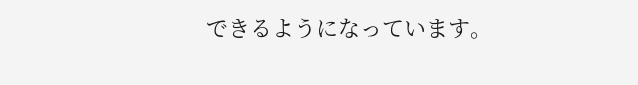できるようになっています。